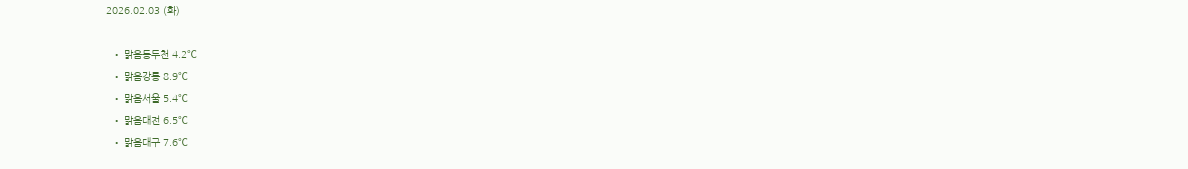2026.02.03 (화)

  • 맑음동두천 4.2℃
  • 맑음강릉 8.9℃
  • 맑음서울 5.4℃
  • 맑음대전 6.5℃
  • 맑음대구 7.6℃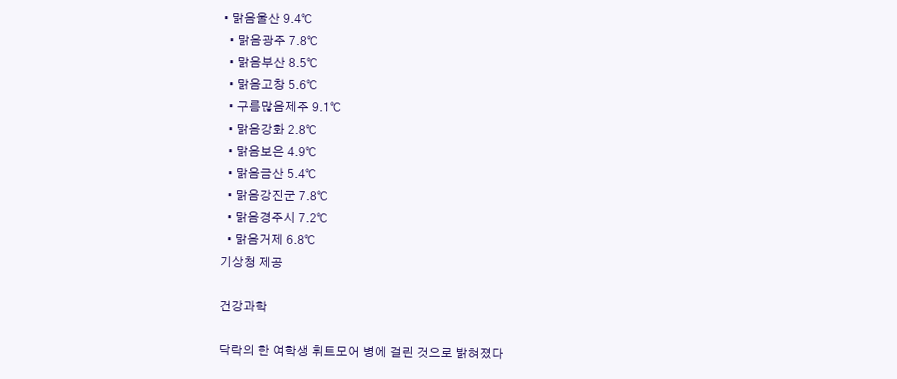• 맑음울산 9.4℃
  • 맑음광주 7.8℃
  • 맑음부산 8.5℃
  • 맑음고창 5.6℃
  • 구름많음제주 9.1℃
  • 맑음강화 2.8℃
  • 맑음보은 4.9℃
  • 맑음금산 5.4℃
  • 맑음강진군 7.8℃
  • 맑음경주시 7.2℃
  • 맑음거제 6.8℃
기상청 제공

건강과학

닥락의 한 여학생 휘트모어 병에 걸린 것으로 밝혀졌다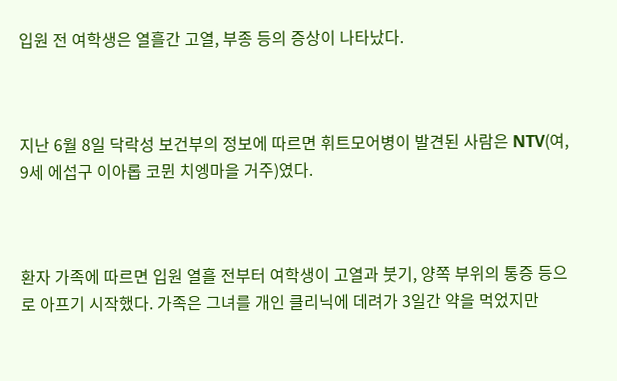입원 전 여학생은 열흘간 고열, 부종 등의 증상이 나타났다.



지난 6월 8일 닥락성 보건부의 정보에 따르면 휘트모어병이 발견된 사람은 NTV(여, 9세 에섭구 이아롭 코뮌 치엥마을 거주)였다.



환자 가족에 따르면 입원 열흘 전부터 여학생이 고열과 붓기, 양쪽 부위의 통증 등으로 아프기 시작했다. 가족은 그녀를 개인 클리닉에 데려가 3일간 약을 먹었지만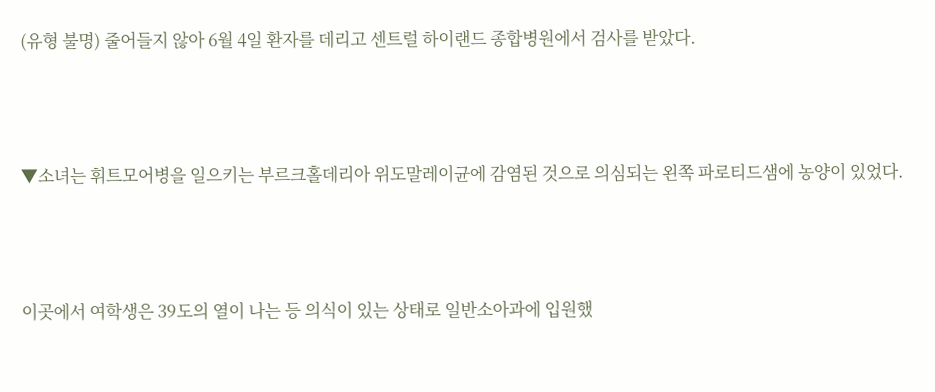(유형 불명) 줄어들지 않아 6월 4일 환자를 데리고 센트럴 하이랜드 종합병원에서 검사를 받았다.



▼소녀는 휘트모어병을 일으키는 부르크홀데리아 위도말레이균에 감염된 것으로 의심되는 왼쪽 파로티드샘에 농양이 있었다.



이곳에서 여학생은 39도의 열이 나는 등 의식이 있는 상태로 일반소아과에 입원했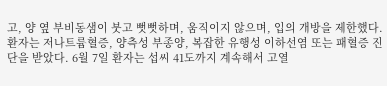고, 양 옆 부비동샘이 붓고 뻣뻣하며, 움직이지 않으며, 입의 개방을 제한했다. 환자는 저나트륨혈증, 양측성 부종양, 복잡한 유행성 이하선염 또는 패혈증 진단을 받았다. 6월 7일 환자는 섭씨 41도까지 계속해서 고열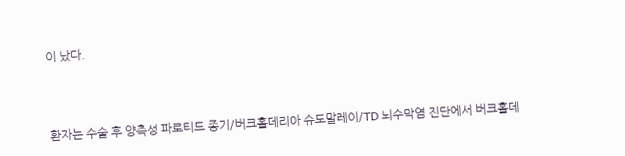이 났다.



환자는 수술 후 양측성 파로티드 종기/버크홀데리아 슈도말레이/TD 뇌수막염 진단에서 버크홀데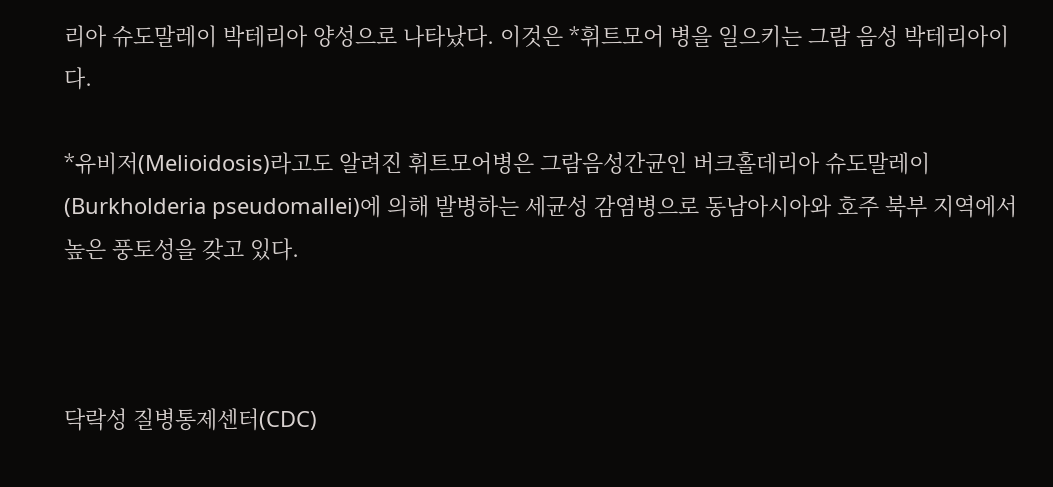리아 슈도말레이 박테리아 양성으로 나타났다. 이것은 *휘트모어 병을 일으키는 그람 음성 박테리아이다.

*유비저(Melioidosis)라고도 알려진 휘트모어병은 그람음성간균인 버크홀데리아 슈도말레이(Burkholderia pseudomallei)에 의해 발병하는 세균성 감염병으로 동남아시아와 호주 북부 지역에서 높은 풍토성을 갖고 있다.



닥락성 질병통제센터(CDC)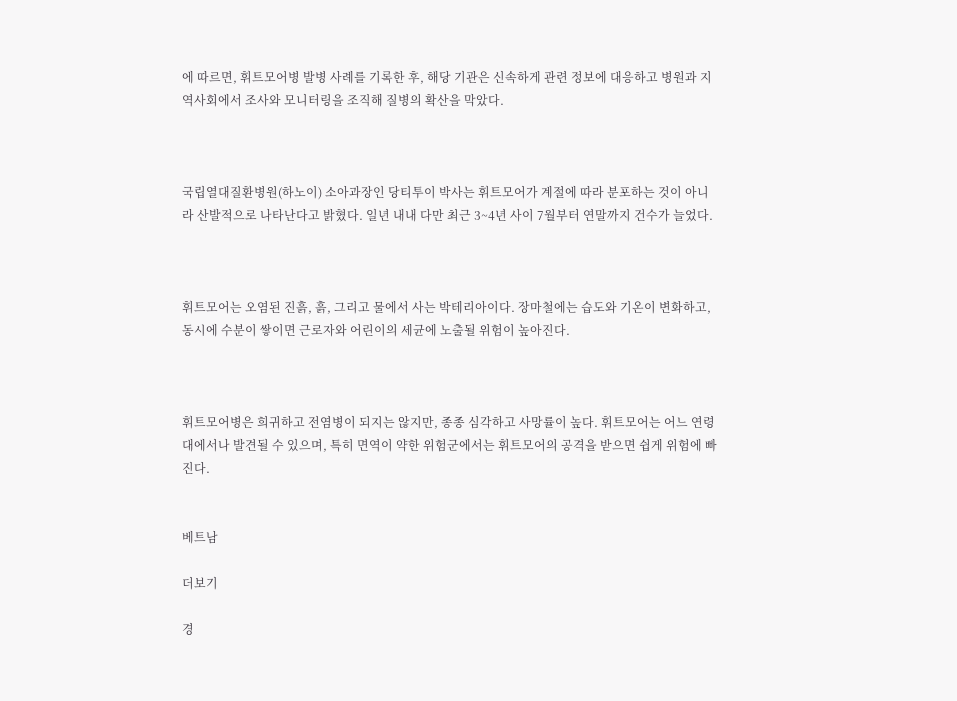에 따르면, 휘트모어병 발병 사례를 기록한 후, 해당 기관은 신속하게 관련 정보에 대응하고 병원과 지역사회에서 조사와 모니터링을 조직해 질병의 확산을 막았다.



국립열대질환병원(하노이) 소아과장인 당티투이 박사는 휘트모어가 계절에 따라 분포하는 것이 아니라 산발적으로 나타난다고 밝혔다. 일년 내내 다만 최근 3~4년 사이 7월부터 연말까지 건수가 늘었다.



휘트모어는 오염된 진흙, 흙, 그리고 물에서 사는 박테리아이다. 장마철에는 습도와 기온이 변화하고, 동시에 수분이 쌓이면 근로자와 어린이의 세균에 노출될 위험이 높아진다.



휘트모어병은 희귀하고 전염병이 되지는 않지만, 종종 심각하고 사망률이 높다. 휘트모어는 어느 연령대에서나 발견될 수 있으며, 특히 면역이 약한 위험군에서는 휘트모어의 공격을 받으면 쉽게 위험에 빠진다.


베트남

더보기

경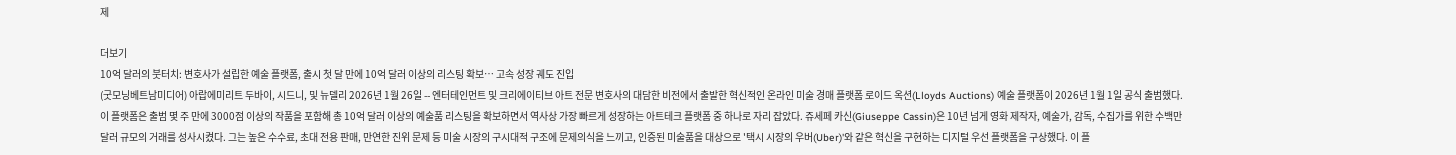제

더보기
10억 달러의 붓터치: 변호사가 설립한 예술 플랫폼, 출시 첫 달 만에 10억 달러 이상의 리스팅 확보… 고속 성장 궤도 진입
(굿모닝베트남미디어) 아랍에미리트 두바이, 시드니, 및 뉴델리 2026년 1월 26일 -- 엔터테인먼트 및 크리에이티브 아트 전문 변호사의 대담한 비전에서 출발한 혁신적인 온라인 미술 경매 플랫폼 로이드 옥션(Lloyds Auctions) 예술 플랫폼이 2026년 1월 1일 공식 출범했다. 이 플랫폼은 출범 몇 주 만에 3000점 이상의 작품을 포함해 총 10억 달러 이상의 예술품 리스팅을 확보하면서 역사상 가장 빠르게 성장하는 아트테크 플랫폼 중 하나로 자리 잡았다. 쥬세페 카신(Giuseppe Cassin)은 10년 넘게 영화 제작자, 예술가, 감독, 수집가를 위한 수백만 달러 규모의 거래를 성사시켰다. 그는 높은 수수료, 초대 전용 판매, 만연한 진위 문제 등 미술 시장의 구시대적 구조에 문제의식을 느끼고, 인증된 미술품을 대상으로 '택시 시장의 우버(Uber)'와 같은 혁신을 구현하는 디지털 우선 플랫폼을 구상했다. 이 플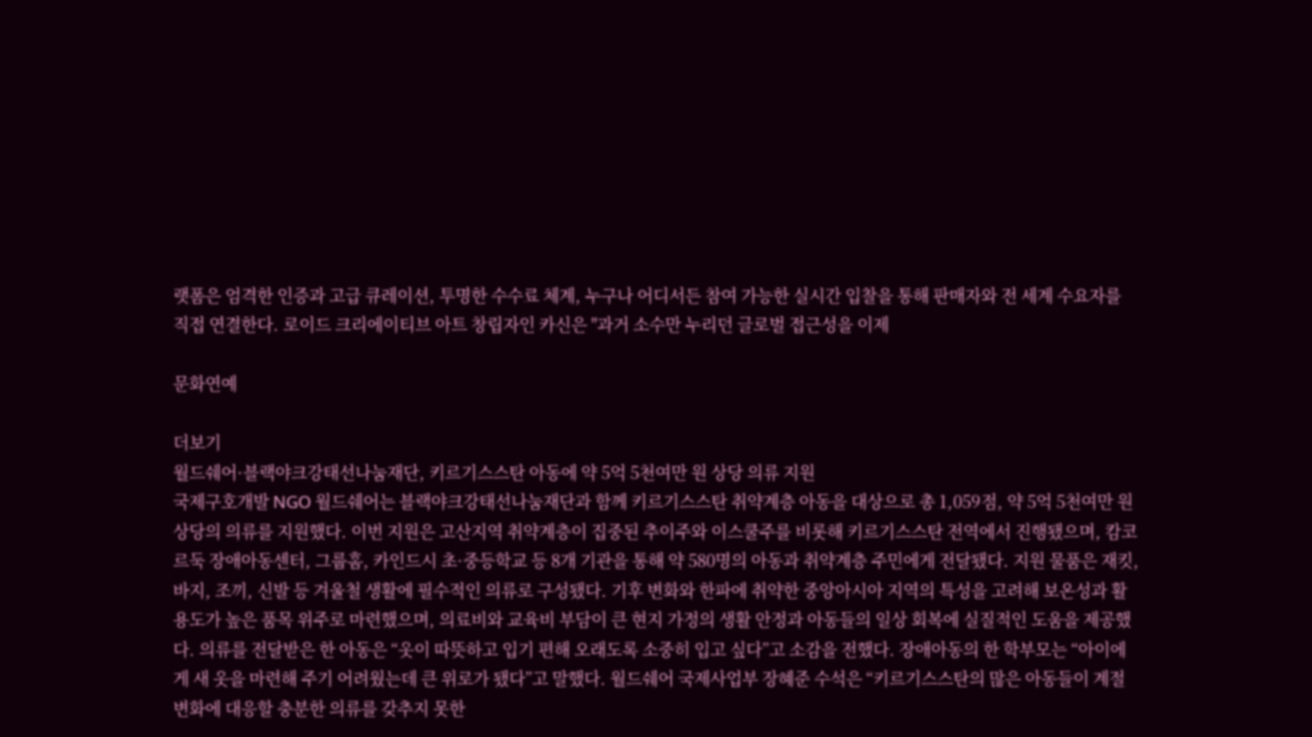랫폼은 엄격한 인증과 고급 큐레이션, 투명한 수수료 체계, 누구나 어디서든 참여 가능한 실시간 입찰을 통해 판매자와 전 세계 수요자를 직접 연결한다. 로이드 크리에이티브 아트 창립자인 카신은 "과거 소수만 누리던 글로벌 접근성을 이제

문화연예

더보기
월드쉐어·블랙야크강태선나눔재단, 키르기스스탄 아동에 약 5억 5천여만 원 상당 의류 지원
국제구호개발 NGO 월드쉐어는 블랙야크강태선나눔재단과 함께 키르기스스탄 취약계층 아동을 대상으로 총 1,059점, 약 5억 5천여만 원 상당의 의류를 지원했다. 이번 지원은 고산지역 취약계층이 집중된 추이주와 이스쿨주를 비롯해 키르기스스탄 전역에서 진행됐으며, 캄코르둑 장애아동센터, 그룹홈, 카인드시 초·중등학교 등 8개 기관을 통해 약 580명의 아동과 취약계층 주민에게 전달됐다. 지원 물품은 재킷, 바지, 조끼, 신발 등 겨울철 생활에 필수적인 의류로 구성됐다. 기후 변화와 한파에 취약한 중앙아시아 지역의 특성을 고려해 보온성과 활용도가 높은 품목 위주로 마련했으며, 의료비와 교육비 부담이 큰 현지 가정의 생활 안정과 아동들의 일상 회복에 실질적인 도움을 제공했다. 의류를 전달받은 한 아동은 “옷이 따뜻하고 입기 편해 오래도록 소중히 입고 싶다”고 소감을 전했다. 장애아동의 한 학부모는 “아이에게 새 옷을 마련해 주기 어려웠는데 큰 위로가 됐다”고 말했다. 월드쉐어 국제사업부 장혜준 수석은 “키르기스스탄의 많은 아동들이 계절 변화에 대응할 충분한 의류를 갖추지 못한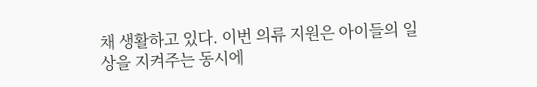채 생활하고 있다. 이번 의류 지원은 아이들의 일상을 지켜주는 동시에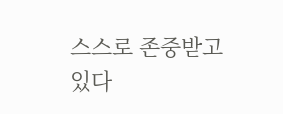스스로 존중받고 있다